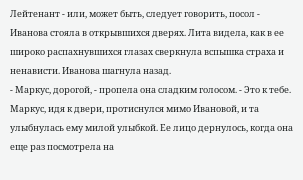Лейтенант - или, может быть, следует говорить, посол - Иванова стояла в открывшихся дверях. Лита видела, как в ее широко распахнувшихся глазах сверкнула вспышка страха и ненависти. Иванова шагнула назад.
- Маркус, дорогой, - пропела она сладким голосом. - Это к тебе.
Маркус, идя к двери, протиснулся мимо Ивановой, и та улыбнулась ему милой улыбкой. Ее лицо дернулось, когда она еще раз посмотрела на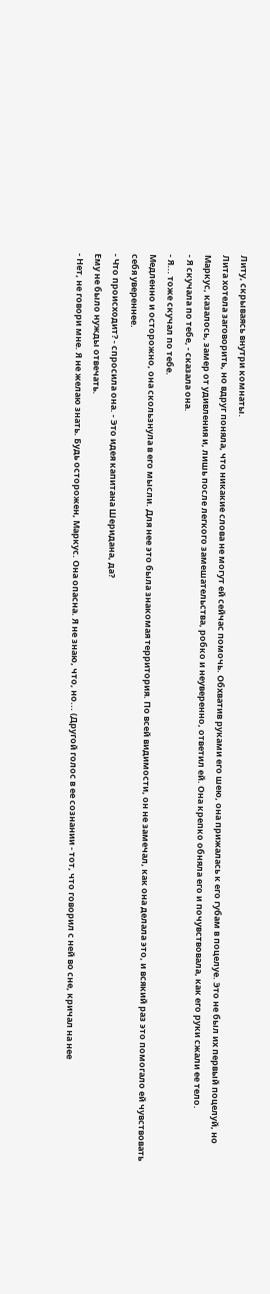Литу, скрываясь внутри комнаты.
Лита хотела заговорить, но вдруг поняла, что никакие слова не могут ей сейчас помочь. Обхватив руками его шею, она прижалась к его губам в поцелуе. Это не был их первый поцелуй, но Маркус, казалось, замер от удивления и, лишь после легкого замешательства, робко и неуверенно, ответил ей. Она крепко обняла его и почувствовала, как его руки сжали ее тело.
- Я скучала по тебе, - сказала она.
- Я... тоже скучал по тебе.
Медленно и осторожно, она скользнула в его мысли. Для нее это была знакомая территория. По всей видимости, он не замечал, как она делала это, и всякий раз это помогало ей чувствовать себя увереннее.
- Что происходит? - спросила она. - Это идея капитана Шеридана, да?
Ему не было нужды отвечать.
- Нет, не говори мне. Я не желаю знать. Будь осторожен, Маркус. Она опасна. Я не знаю, что, но... (Другой голос в ее сознании - тот, что говорил с ней во сне, кричал на нее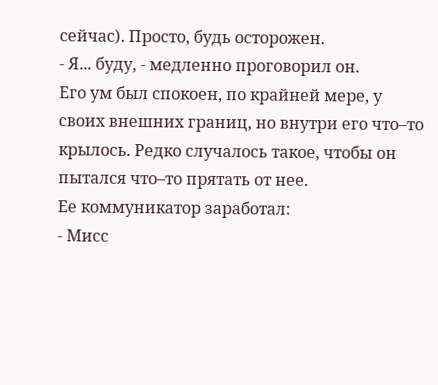сейчас). Просто, будь осторожен.
- Я... буду, - медленно проговорил он.
Его ум был спокоен, по крайней мере, у своих внешних границ, но внутри его что–то крылось. Редко случалось такое, чтобы он пытался что–то прятать от нее.
Ее коммуникатор заработал:
- Мисс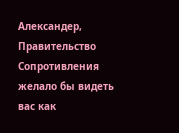Александер, Правительство Сопротивления желало бы видеть вас как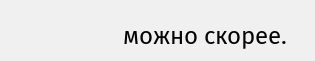можно скорее.